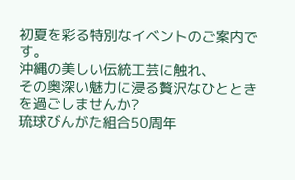初夏を彩る特別なイベントのご案内です。
沖縄の美しい伝統工芸に触れ、
その奥深い魅力に浸る贅沢なひとときを過ごしませんか?
琉球びんがた組合50周年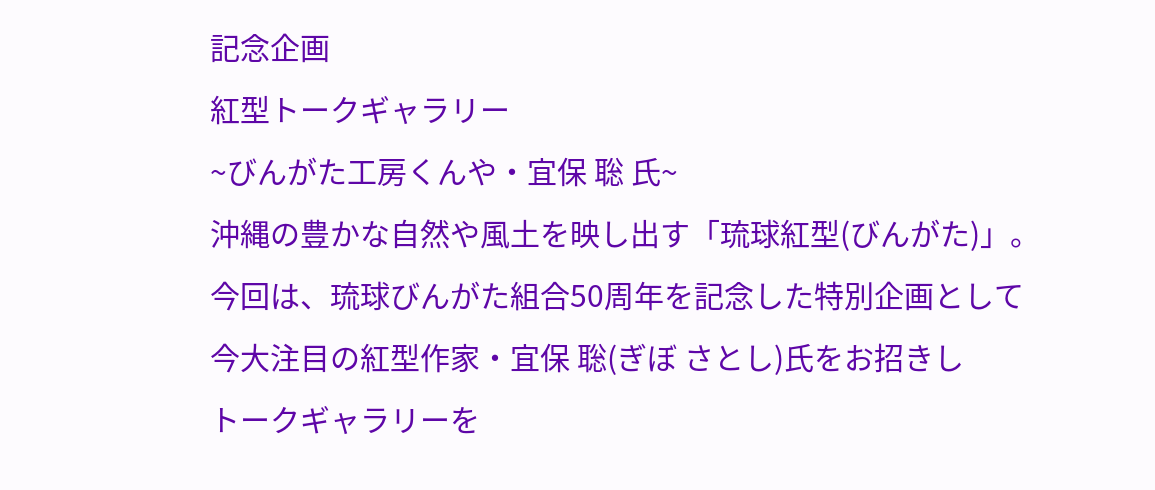記念企画
紅型トークギャラリー
~びんがた工房くんや・宜保 聡 氏~
沖縄の豊かな自然や風土を映し出す「琉球紅型(びんがた)」。
今回は、琉球びんがた組合50周年を記念した特別企画として
今大注目の紅型作家・宜保 聡(ぎぼ さとし)氏をお招きし
トークギャラリーを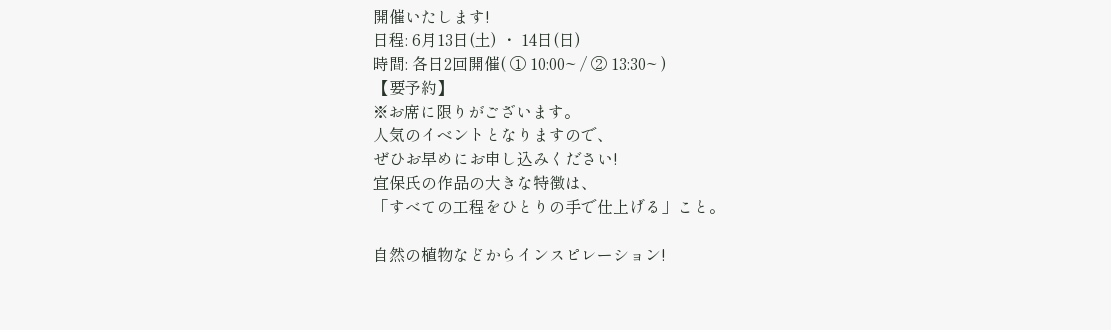開催いたします!
日程: 6月13日(土) ・ 14日(日)
時間: 各日2回開催( ① 10:00~ / ② 13:30~ )
【要予約】
※お席に限りがございます。
人気のイベントとなりますので、
ぜひお早めにお申し込みください!
宜保氏の作品の大きな特徴は、
「すべての工程をひとりの手で仕上げる」こと。

自然の植物などからインスピレーション!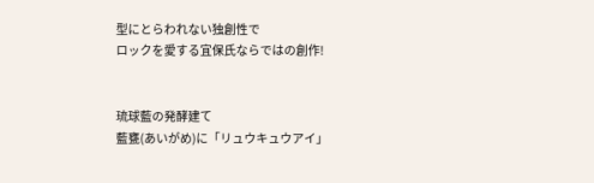型にとらわれない独創性で
ロックを愛する宜保氏ならではの創作!


琉球藍の発酵建て
藍甕(あいがめ)に「リュウキュウアイ」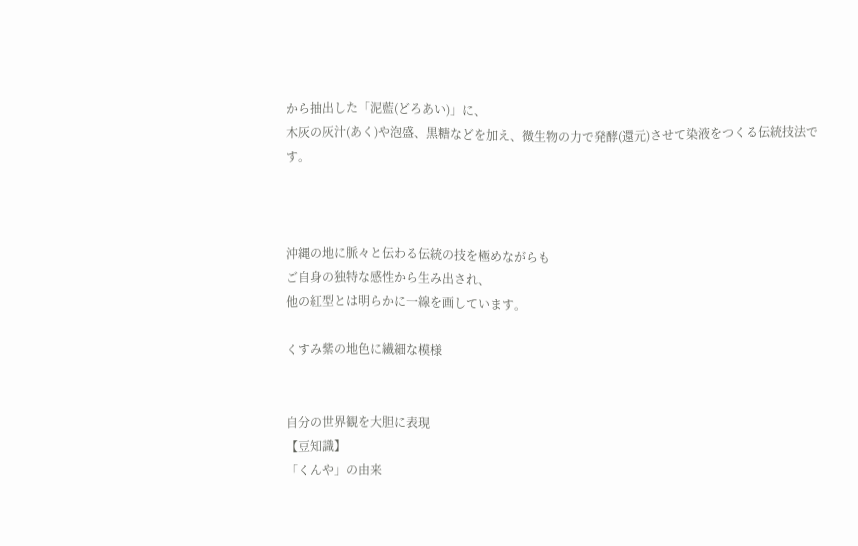から抽出した「泥藍(どろあい)」に、
木灰の灰汁(あく)や泡盛、黒糖などを加え、微生物の力で発酵(還元)させて染液をつくる伝統技法です。



沖縄の地に脈々と伝わる伝統の技を極めながらも
ご自身の独特な感性から生み出され、
他の紅型とは明らかに一線を画しています。

くすみ紫の地色に繊細な模様


自分の世界観を大胆に表現
【豆知識】
「くんや」の由来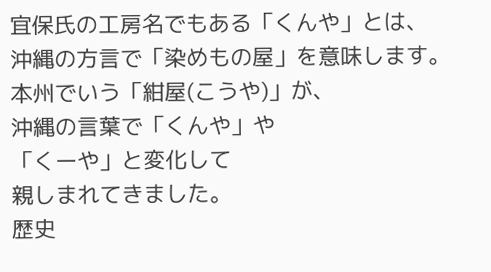宜保氏の工房名でもある「くんや」とは、
沖縄の方言で「染めもの屋」を意味します。
本州でいう「紺屋(こうや)」が、
沖縄の言葉で「くんや」や
「くーや」と変化して
親しまれてきました。
歴史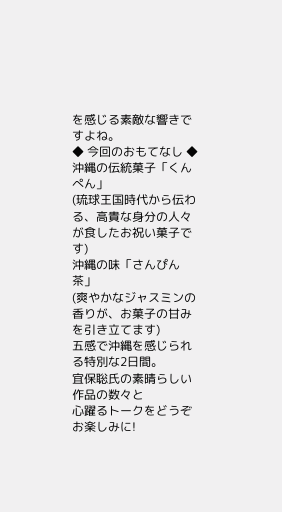を感じる素敵な響きですよね。
◆ 今回のおもてなし ◆
沖縄の伝統菓子「くんぺん」
(琉球王国時代から伝わる、高貴な身分の人々が食したお祝い菓子です)
沖縄の味「さんぴん茶」
(爽やかなジャスミンの香りが、お菓子の甘みを引き立てます)
五感で沖縄を感じられる特別な2日間。
宜保聡氏の素晴らしい作品の数々と
心躍るトークをどうぞお楽しみに!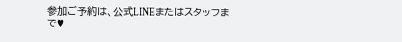参加ご予約は、公式LINEまたはスタッフまで♥